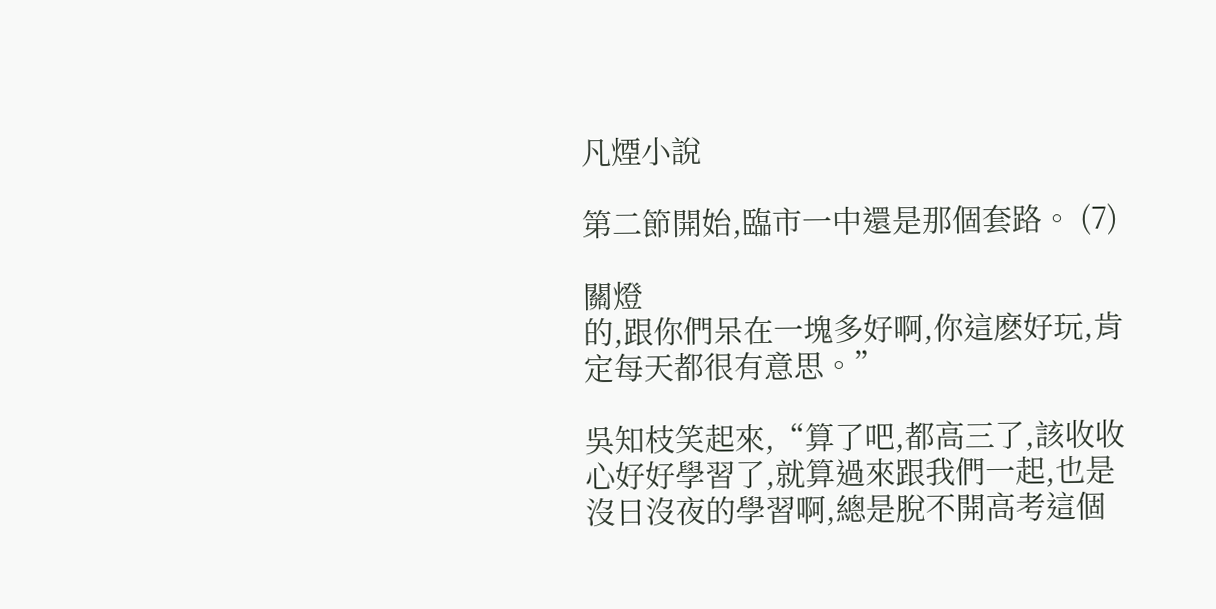凡煙小說

第二節開始,臨市一中還是那個套路。 (7)

關燈
的,跟你們呆在一塊多好啊,你這麽好玩,肯定每天都很有意思。”

吳知枝笑起來,“算了吧,都高三了,該收收心好好學習了,就算過來跟我們一起,也是沒日沒夜的學習啊,總是脫不開高考這個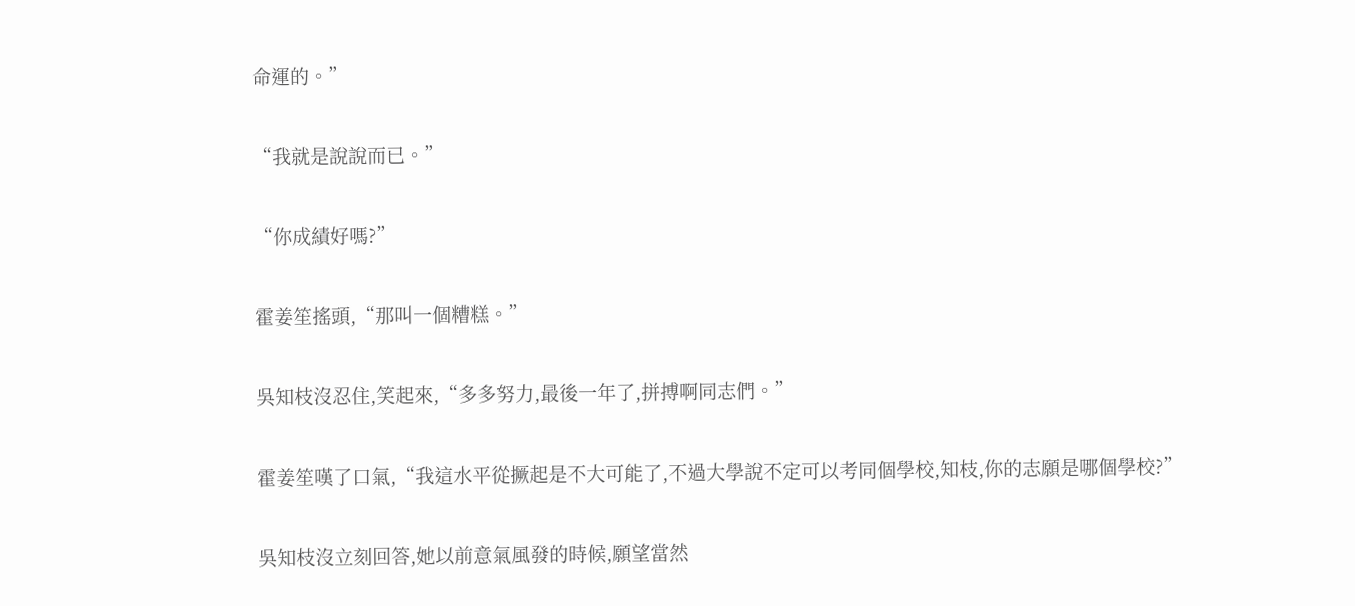命運的。”

“我就是說說而已。”

“你成績好嗎?”

霍姜笙搖頭,“那叫一個糟糕。”

吳知枝沒忍住,笑起來,“多多努力,最後一年了,拼搏啊同志們。”

霍姜笙嘆了口氣,“我這水平從撅起是不大可能了,不過大學說不定可以考同個學校,知枝,你的志願是哪個學校?”

吳知枝沒立刻回答,她以前意氣風發的時候,願望當然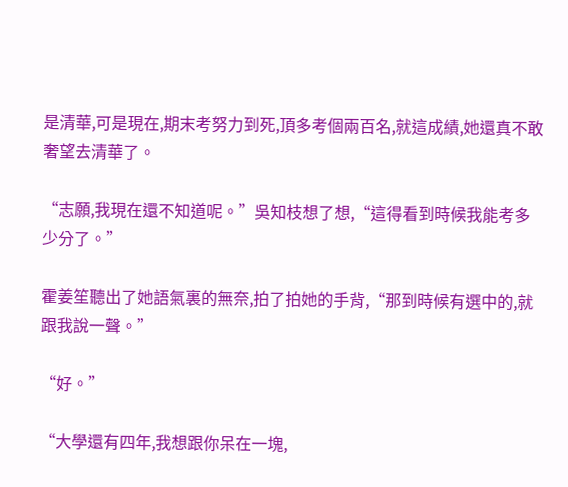是清華,可是現在,期末考努力到死,頂多考個兩百名,就這成績,她還真不敢奢望去清華了。

“志願,我現在還不知道呢。”吳知枝想了想,“這得看到時候我能考多少分了。”

霍姜笙聽出了她語氣裏的無奈,拍了拍她的手背,“那到時候有選中的,就跟我說一聲。”

“好。”

“大學還有四年,我想跟你呆在一塊,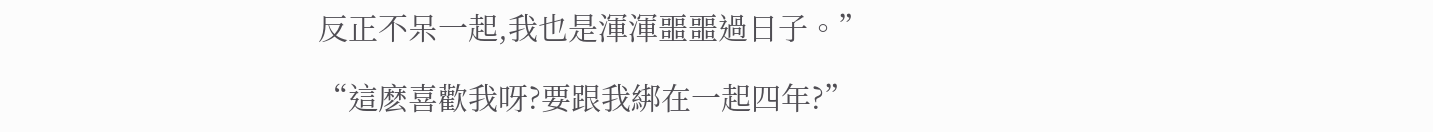反正不呆一起,我也是渾渾噩噩過日子。”

“這麽喜歡我呀?要跟我綁在一起四年?”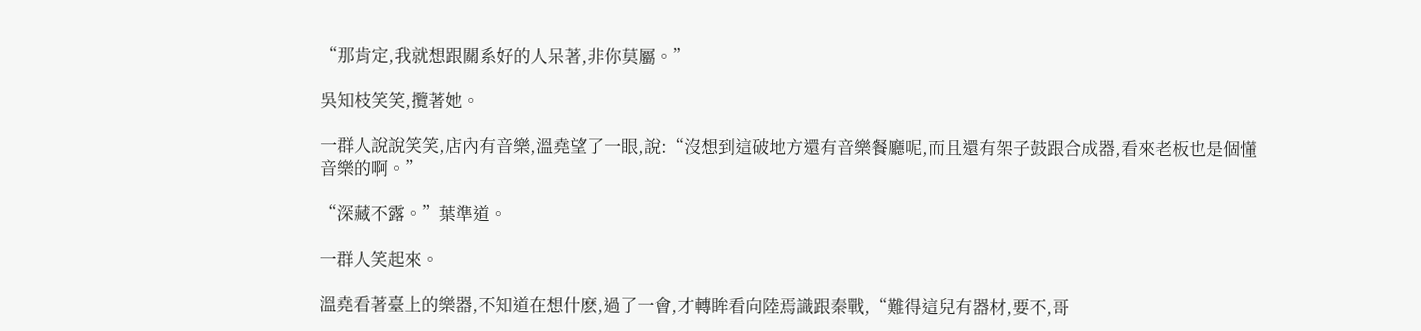“那肯定,我就想跟關系好的人呆著,非你莫屬。”

吳知枝笑笑,攬著她。

一群人說說笑笑,店內有音樂,溫堯望了一眼,說:“沒想到這破地方還有音樂餐廳呢,而且還有架子鼓跟合成器,看來老板也是個懂音樂的啊。”

“深藏不露。”葉準道。

一群人笑起來。

溫堯看著臺上的樂器,不知道在想什麽,過了一會,才轉眸看向陸焉識跟秦戰,“難得這兒有器材,要不,哥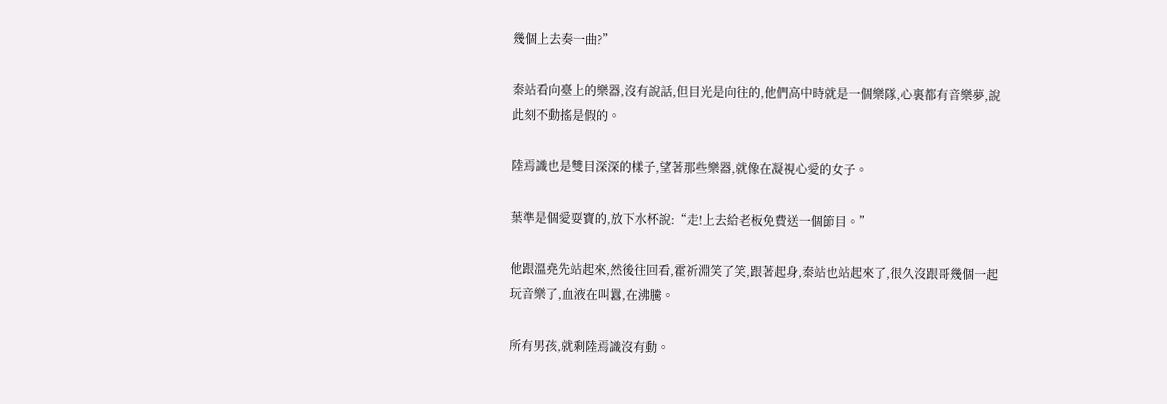幾個上去奏一曲?”

秦站看向臺上的樂器,沒有說話,但目光是向往的,他們高中時就是一個樂隊,心裏都有音樂夢,說此刻不動搖是假的。

陸焉識也是雙目深深的樣子,望著那些樂器,就像在凝視心愛的女子。

葉準是個愛耍寶的,放下水杯說:“走!上去給老板免費送一個節目。”

他跟溫堯先站起來,然後往回看,霍祈淵笑了笑,跟著起身,秦站也站起來了,很久沒跟哥幾個一起玩音樂了,血液在叫囂,在沸騰。

所有男孩,就剩陸焉識沒有動。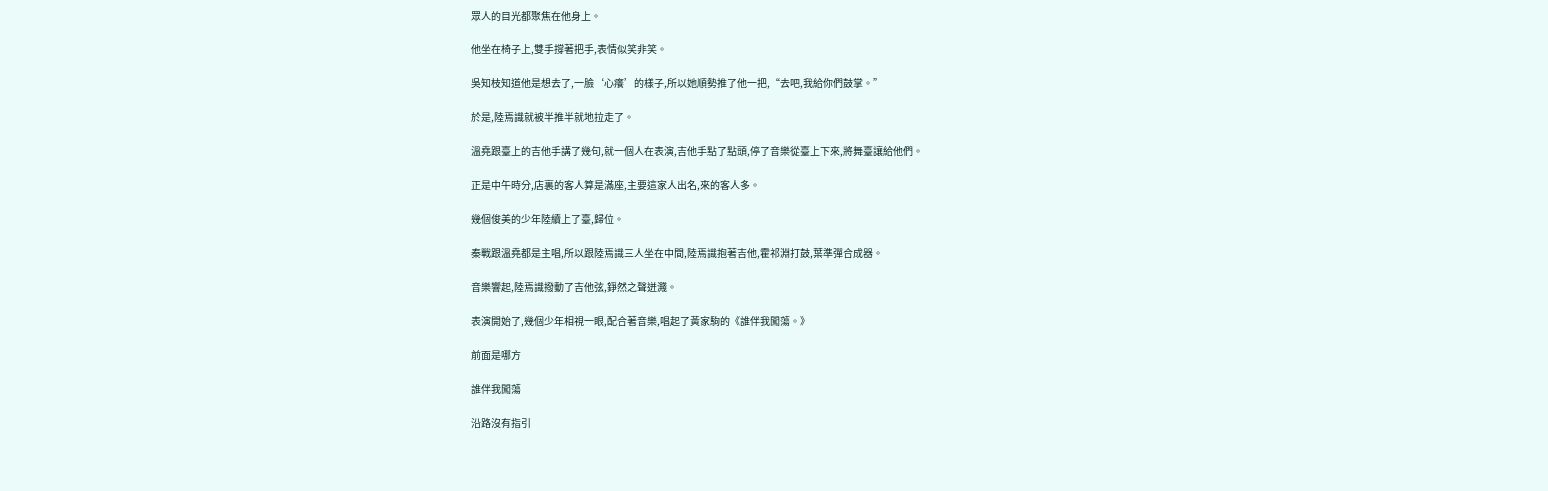眾人的目光都聚焦在他身上。

他坐在椅子上,雙手撐著把手,表情似笑非笑。

吳知枝知道他是想去了,一臉‘心癢’的樣子,所以她順勢推了他一把,“去吧,我給你們鼓掌。”

於是,陸焉識就被半推半就地拉走了。

溫堯跟臺上的吉他手講了幾句,就一個人在表演,吉他手點了點頭,停了音樂從臺上下來,將舞臺讓給他們。

正是中午時分,店裏的客人算是滿座,主要這家人出名,來的客人多。

幾個俊美的少年陸續上了臺,歸位。

秦戰跟溫堯都是主唱,所以跟陸焉識三人坐在中間,陸焉識抱著吉他,霍祁淵打鼓,葉準彈合成器。

音樂響起,陸焉識撥動了吉他弦,錚然之聲迸濺。

表演開始了,幾個少年相視一眼,配合著音樂,唱起了黃家駒的《誰伴我闖蕩。》

前面是哪方

誰伴我闖蕩

沿路沒有指引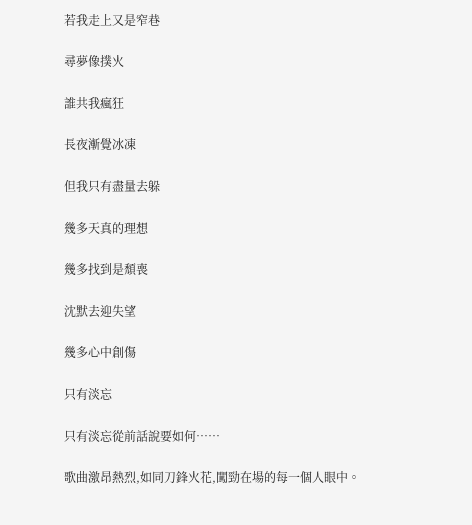若我走上又是窄巷

尋夢像撲火

誰共我瘋狂

長夜漸覺冰凍

但我只有盡量去躲

幾多天真的理想

幾多找到是頹喪

沈默去迎失望

幾多心中創傷

只有淡忘

只有淡忘從前話說要如何……

歌曲激昂熱烈,如同刀鋒火花,闖勁在場的每一個人眼中。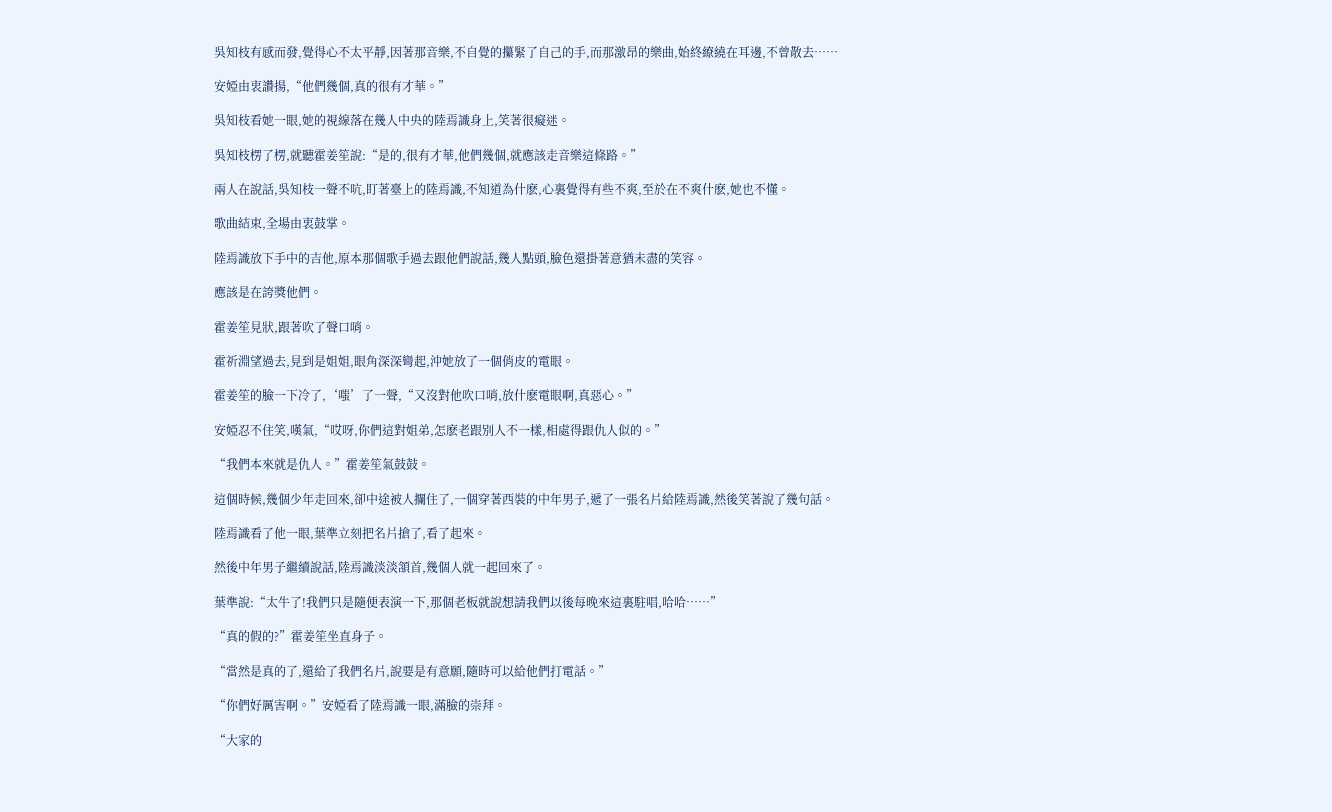吳知枝有感而發,覺得心不太平靜,因著那音樂,不自覺的攥緊了自己的手,而那激昂的樂曲,始終繚繞在耳邊,不曾散去……

安婭由衷讚揚,“他們幾個,真的很有才華。”

吳知枝看她一眼,她的視線落在幾人中央的陸焉識身上,笑著很癡迷。

吳知枝楞了楞,就聽霍姜笙說:“是的,很有才華,他們幾個,就應該走音樂這條路。”

兩人在說話,吳知枝一聲不吭,盯著臺上的陸焉識,不知道為什麽,心裏覺得有些不爽,至於在不爽什麽,她也不懂。

歌曲結束,全場由衷鼓掌。

陸焉識放下手中的吉他,原本那個歌手過去跟他們說話,幾人點頭,臉色還掛著意猶未盡的笑容。

應該是在誇獎他們。

霍姜笙見狀,跟著吹了聲口哨。

霍祈淵望過去,見到是姐姐,眼角深深彎起,沖她放了一個俏皮的電眼。

霍姜笙的臉一下冷了,‘嗤’了一聲,“又沒對他吹口哨,放什麽電眼啊,真惡心。”

安婭忍不住笑,嘆氣,“哎呀,你們這對姐弟,怎麽老跟別人不一樣,相處得跟仇人似的。”

“我們本來就是仇人。”霍姜笙氣鼓鼓。

這個時候,幾個少年走回來,卻中途被人攔住了,一個穿著西裝的中年男子,遞了一張名片給陸焉識,然後笑著說了幾句話。

陸焉識看了他一眼,葉準立刻把名片搶了,看了起來。

然後中年男子繼續說話,陸焉識淡淡頷首,幾個人就一起回來了。

葉準說:“太牛了!我們只是隨便表演一下,那個老板就說想請我們以後每晚來這裏駐唱,哈哈……”

“真的假的?”霍姜笙坐直身子。

“當然是真的了,還給了我們名片,說要是有意願,隨時可以給他們打電話。”

“你們好厲害啊。”安婭看了陸焉識一眼,滿臉的崇拜。

“大家的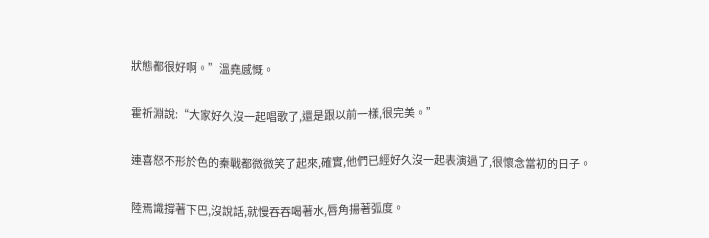狀態都很好啊。”溫堯感慨。

霍祈淵說:“大家好久沒一起唱歌了,還是跟以前一樣,很完美。”

連喜怒不形於色的秦戰都微微笑了起來,確實,他們已經好久沒一起表演過了,很懷念當初的日子。

陸焉識撐著下巴,沒說話,就慢吞吞喝著水,唇角揚著弧度。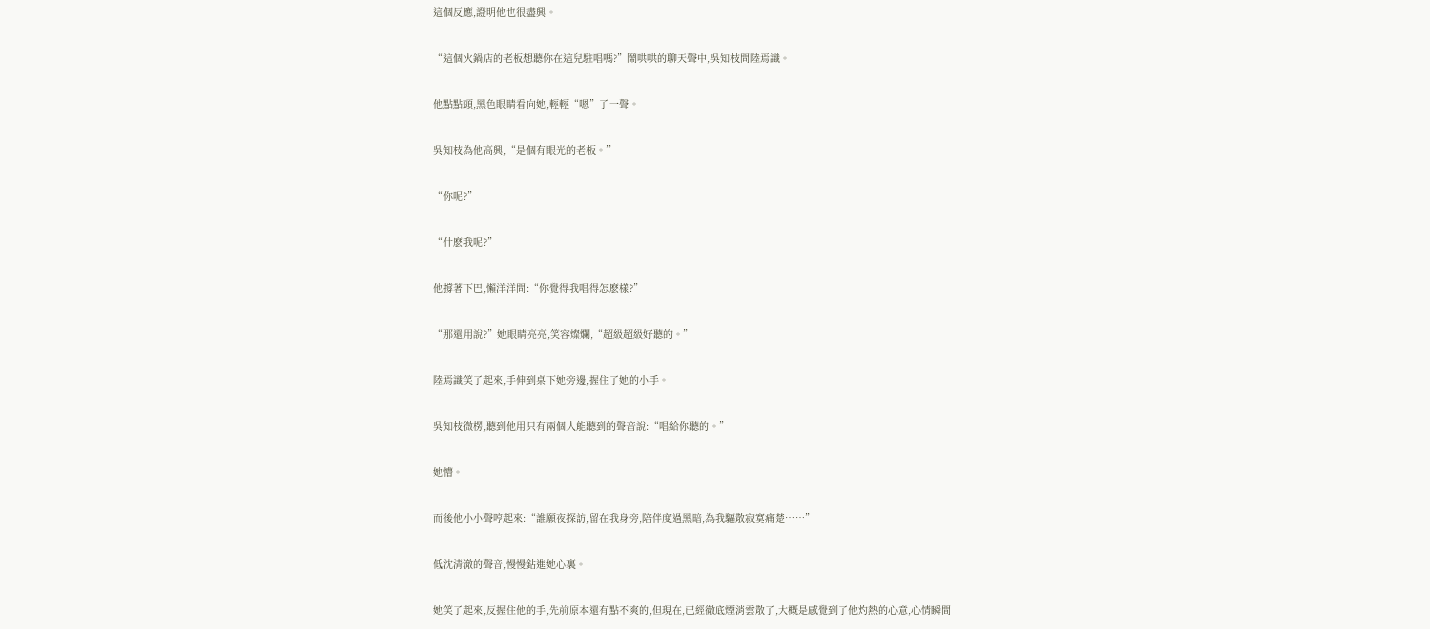這個反應,證明他也很盡興。

“這個火鍋店的老板想聽你在這兒駐唱嗎?”鬧哄哄的聊天聲中,吳知枝問陸焉識。

他點點頭,黑色眼睛看向她,輕輕“嗯”了一聲。

吳知枝為他高興,“是個有眼光的老板。”

“你呢?”

“什麽我呢?”

他撐著下巴,懶洋洋問:“你覺得我唱得怎麽樣?”

“那還用說?”她眼睛亮亮,笑容燦爛,“超級超級好聽的。”

陸焉識笑了起來,手伸到桌下她旁邊,握住了她的小手。

吳知枝微楞,聽到他用只有兩個人能聽到的聲音說:“唱給你聽的。”

她懵。

而後他小小聲哼起來:“誰願夜探訪,留在我身旁,陪伴度過黑暗,為我驅散寂寞痛楚……”

低沈清澈的聲音,慢慢鉆進她心裏。

她笑了起來,反握住他的手,先前原本還有點不爽的,但現在,已經徹底煙消雲散了,大概是感覺到了他灼熱的心意,心情瞬間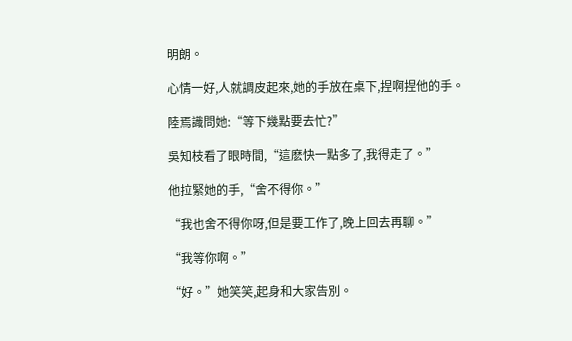明朗。

心情一好,人就調皮起來,她的手放在桌下,捏啊捏他的手。

陸焉識問她:“等下幾點要去忙?”

吳知枝看了眼時間,“這麽快一點多了,我得走了。”

他拉緊她的手,“舍不得你。”

“我也舍不得你呀,但是要工作了,晚上回去再聊。”

“我等你啊。”

“好。”她笑笑,起身和大家告別。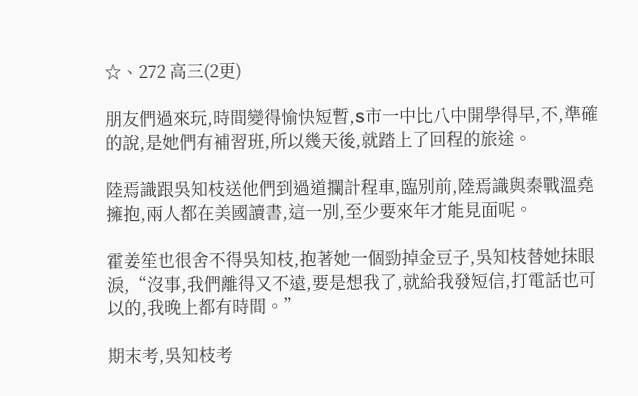☆、272 高三(2更)

朋友們過來玩,時間變得愉快短暫,S市一中比八中開學得早,不,準確的說,是她們有補習班,所以幾天後,就踏上了回程的旅途。

陸焉識跟吳知枝送他們到過道攔計程車,臨別前,陸焉識與秦戰溫堯擁抱,兩人都在美國讀書,這一別,至少要來年才能見面呢。

霍姜笙也很舍不得吳知枝,抱著她一個勁掉金豆子,吳知枝替她抹眼淚,“沒事,我們離得又不遠,要是想我了,就給我發短信,打電話也可以的,我晚上都有時間。”

期末考,吳知枝考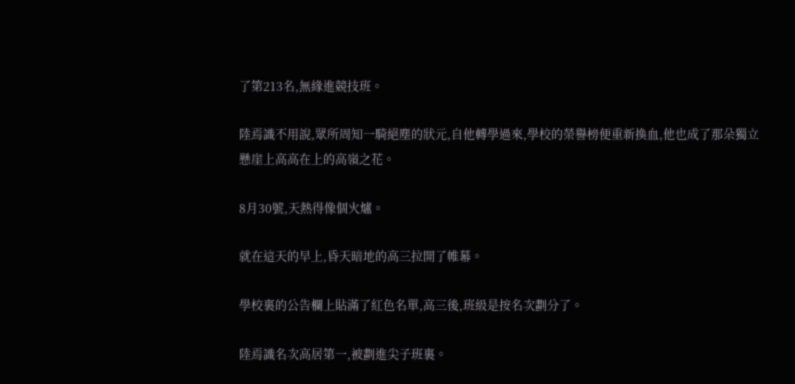了第213名,無緣進競技班。

陸焉識不用說,眾所周知一騎絕塵的狀元,自他轉學過來,學校的榮譽榜便重新換血,他也成了那朵獨立懸崖上高高在上的高嶺之花。

8月30號,天熱得像個火爐。

就在這天的早上,昏天暗地的高三拉開了帷幕。

學校裏的公告欄上貼滿了紅色名單,高三後,班級是按名次劃分了。

陸焉識名次高居第一,被劃進尖子班裏。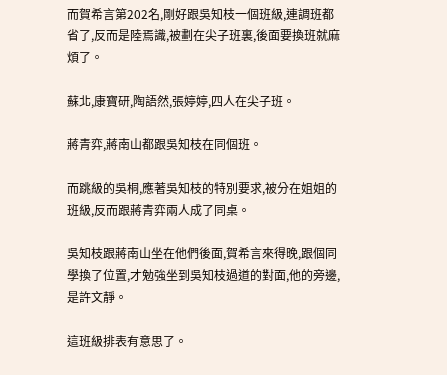而賀希言第202名,剛好跟吳知枝一個班級,連調班都省了,反而是陸焉識,被劃在尖子班裏,後面要換班就麻煩了。

蘇北,康寶研,陶語然,張婷婷,四人在尖子班。

蔣青弈,蔣南山都跟吳知枝在同個班。

而跳級的吳桐,應著吳知枝的特別要求,被分在姐姐的班級,反而跟蔣青弈兩人成了同桌。

吳知枝跟蔣南山坐在他們後面,賀希言來得晚,跟個同學換了位置,才勉強坐到吳知枝過道的對面,他的旁邊,是許文靜。

這班級排表有意思了。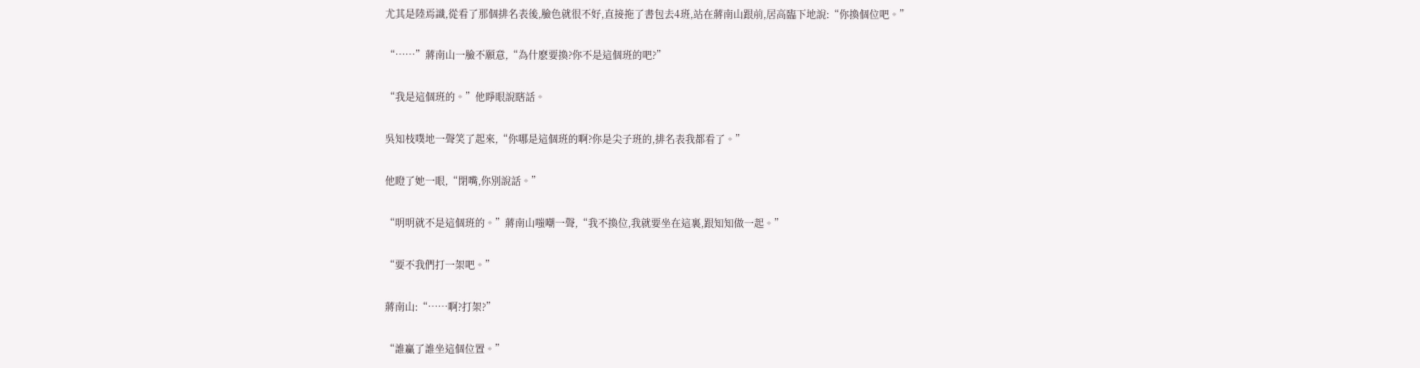尤其是陸焉識,從看了那個排名表後,臉色就很不好,直接拖了書包去4班,站在蔣南山跟前,居高臨下地說:“你換個位吧。”

“……”蔣南山一臉不願意,“為什麽要換?你不是這個班的吧?”

“我是這個班的。”他睜眼說瞎話。

吳知枝噗地一聲笑了起來,“你哪是這個班的啊?你是尖子班的,排名表我都看了。”

他瞪了她一眼,“閉嘴,你別說話。”

“明明就不是這個班的。”蔣南山嗤嘲一聲,“我不換位,我就要坐在這裏,跟知知做一起。”

“要不我們打一架吧。”

蔣南山:“……啊?打架?”

“誰贏了誰坐這個位置。”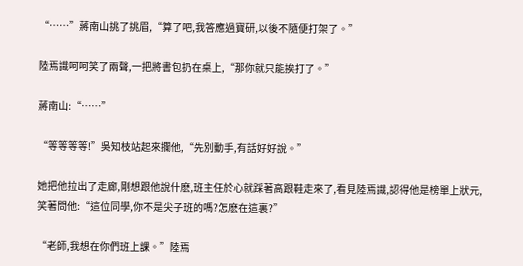“……”蔣南山挑了挑眉,“算了吧,我答應過寶研,以後不隨便打架了。”

陸焉識呵呵笑了兩聲,一把將書包扔在桌上,“那你就只能挨打了。”

蔣南山:“……”

“等等等等!”吳知枝站起來攔他,“先別動手,有話好好說。”

她把他拉出了走廊,剛想跟他說什麽,班主任於心就踩著高跟鞋走來了,看見陸焉識,認得他是榜單上狀元,笑著問他:“這位同學,你不是尖子班的嗎?怎麽在這裏?”

“老師,我想在你們班上課。”陸焉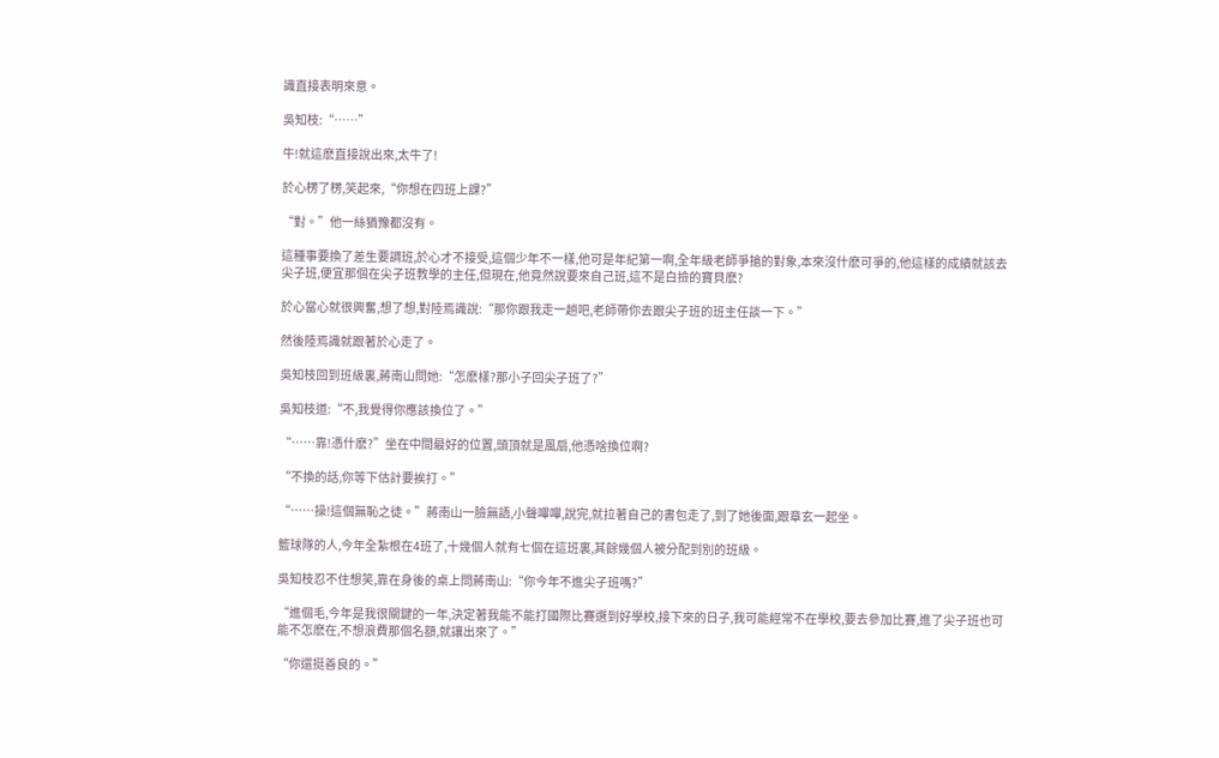識直接表明來意。

吳知枝:“……”

牛!就這麽直接說出來,太牛了!

於心楞了楞,笑起來,“你想在四班上課?”

“對。”他一絲猶豫都沒有。

這種事要換了差生要調班,於心才不接受,這個少年不一樣,他可是年紀第一啊,全年級老師爭搶的對象,本來沒什麽可爭的,他這樣的成績就該去尖子班,便宜那個在尖子班教學的主任,但現在,他竟然說要來自己班,這不是白撿的寶貝麽?

於心當心就很興奮,想了想,對陸焉識說:“那你跟我走一趟吧,老師帶你去跟尖子班的班主任談一下。”

然後陸焉識就跟著於心走了。

吳知枝回到班級裏,蔣南山問她:“怎麽樣?那小子回尖子班了?”

吳知枝道:“不,我覺得你應該換位了。”

“……靠!憑什麽?”坐在中間最好的位置,頭頂就是風扇,他憑啥換位啊?

“不換的話,你等下估計要挨打。”

“……操!這個無恥之徒。”蔣南山一臉無語,小聲嗶嗶,說完,就拉著自己的書包走了,到了她後面,跟章玄一起坐。

籃球隊的人,今年全紮根在4班了,十幾個人就有七個在這班裏,其餘幾個人被分配到別的班級。

吳知枝忍不住想笑,靠在身後的桌上問蔣南山:“你今年不進尖子班嗎?”

“進個毛,今年是我很關鍵的一年,決定著我能不能打國際比賽選到好學校,接下來的日子,我可能經常不在學校,要去參加比賽,進了尖子班也可能不怎麽在,不想浪費那個名額,就讓出來了。”

“你還挺善良的。”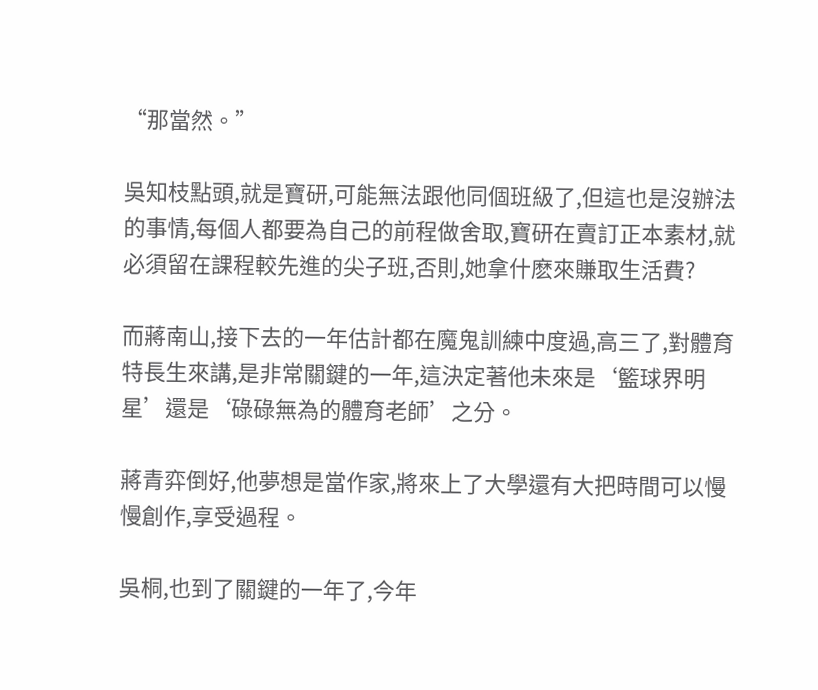“那當然。”

吳知枝點頭,就是寶研,可能無法跟他同個班級了,但這也是沒辦法的事情,每個人都要為自己的前程做舍取,寶研在賣訂正本素材,就必須留在課程較先進的尖子班,否則,她拿什麽來賺取生活費?

而蔣南山,接下去的一年估計都在魔鬼訓練中度過,高三了,對體育特長生來講,是非常關鍵的一年,這決定著他未來是‘籃球界明星’還是‘碌碌無為的體育老師’之分。

蔣青弈倒好,他夢想是當作家,將來上了大學還有大把時間可以慢慢創作,享受過程。

吳桐,也到了關鍵的一年了,今年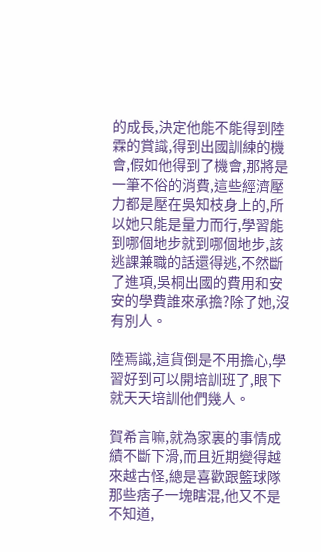的成長,決定他能不能得到陸霖的賞識,得到出國訓練的機會,假如他得到了機會,那將是一筆不俗的消費,這些經濟壓力都是壓在吳知枝身上的,所以她只能是量力而行,學習能到哪個地步就到哪個地步,該逃課兼職的話還得逃,不然斷了進項,吳桐出國的費用和安安的學費誰來承擔?除了她,沒有別人。

陸焉識,這貨倒是不用擔心,學習好到可以開培訓班了,眼下就天天培訓他們幾人。

賀希言嘛,就為家裏的事情成績不斷下滑,而且近期變得越來越古怪,總是喜歡跟籃球隊那些痞子一塊瞎混,他又不是不知道,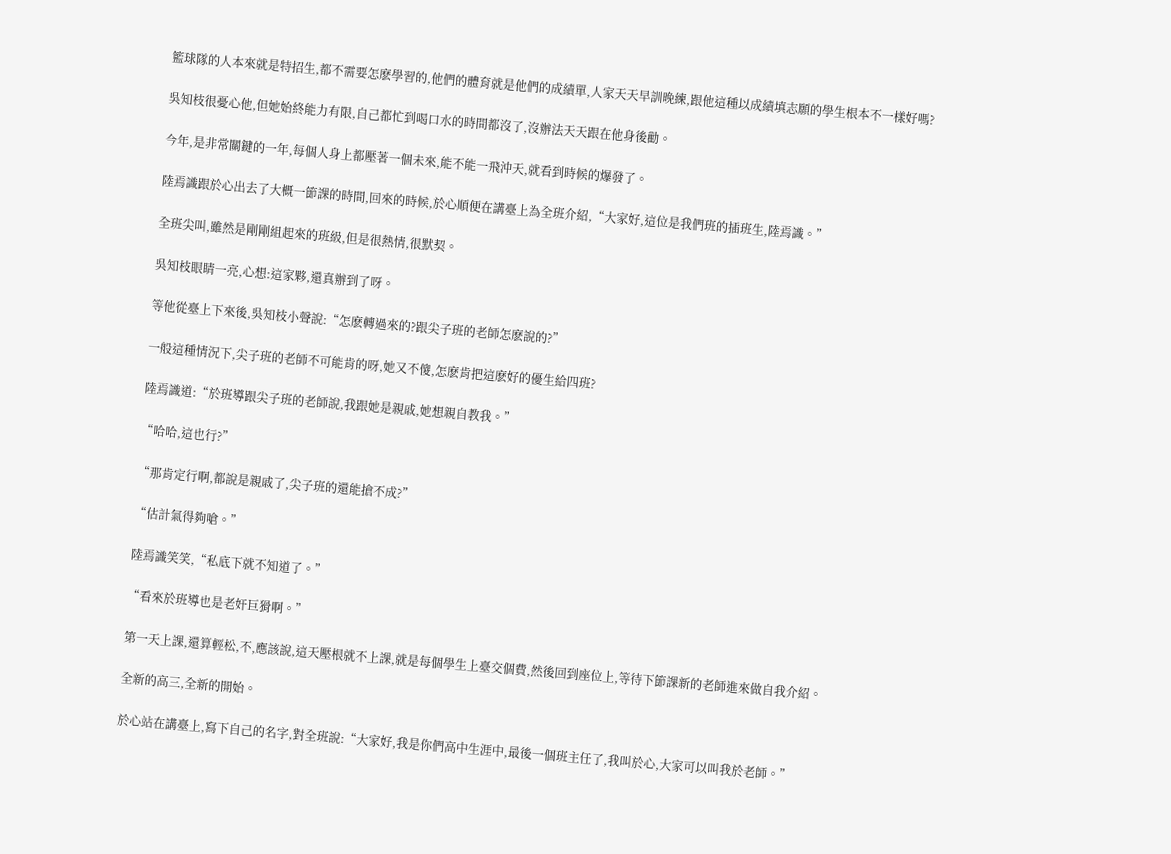籃球隊的人本來就是特招生,都不需要怎麽學習的,他們的體育就是他們的成績單,人家天天早訓晚練,跟他這種以成績填志願的學生根本不一樣好嗎?

吳知枝很憂心他,但她始終能力有限,自己都忙到喝口水的時間都沒了,沒辦法天天跟在他身後勸。

今年,是非常關鍵的一年,每個人身上都壓著一個未來,能不能一飛沖天,就看到時候的爆發了。

陸焉識跟於心出去了大概一節課的時間,回來的時候,於心順便在講臺上為全班介紹,“大家好,這位是我們班的插班生,陸焉識。”

全班尖叫,雖然是剛剛組起來的班級,但是很熱情,很默契。

吳知枝眼睛一亮,心想:這家夥,還真辦到了呀。

等他從臺上下來後,吳知枝小聲說:“怎麽轉過來的?跟尖子班的老師怎麽說的?”

一般這種情況下,尖子班的老師不可能肯的呀,她又不傻,怎麽肯把這麽好的優生給四班?

陸焉識道:“於班導跟尖子班的老師說,我跟她是親戚,她想親自教我。”

“哈哈,這也行?”

“那肯定行啊,都說是親戚了,尖子班的還能搶不成?”

“估計氣得夠嗆。”

陸焉識笑笑,“私底下就不知道了。”

“看來於班導也是老奸巨猾啊。”

第一天上課,還算輕松,不,應該說,這天壓根就不上課,就是每個學生上臺交個費,然後回到座位上,等待下節課新的老師進來做自我介紹。

全新的高三,全新的開始。

於心站在講臺上,寫下自己的名字,對全班說:“大家好,我是你們高中生涯中,最後一個班主任了,我叫於心,大家可以叫我於老師。”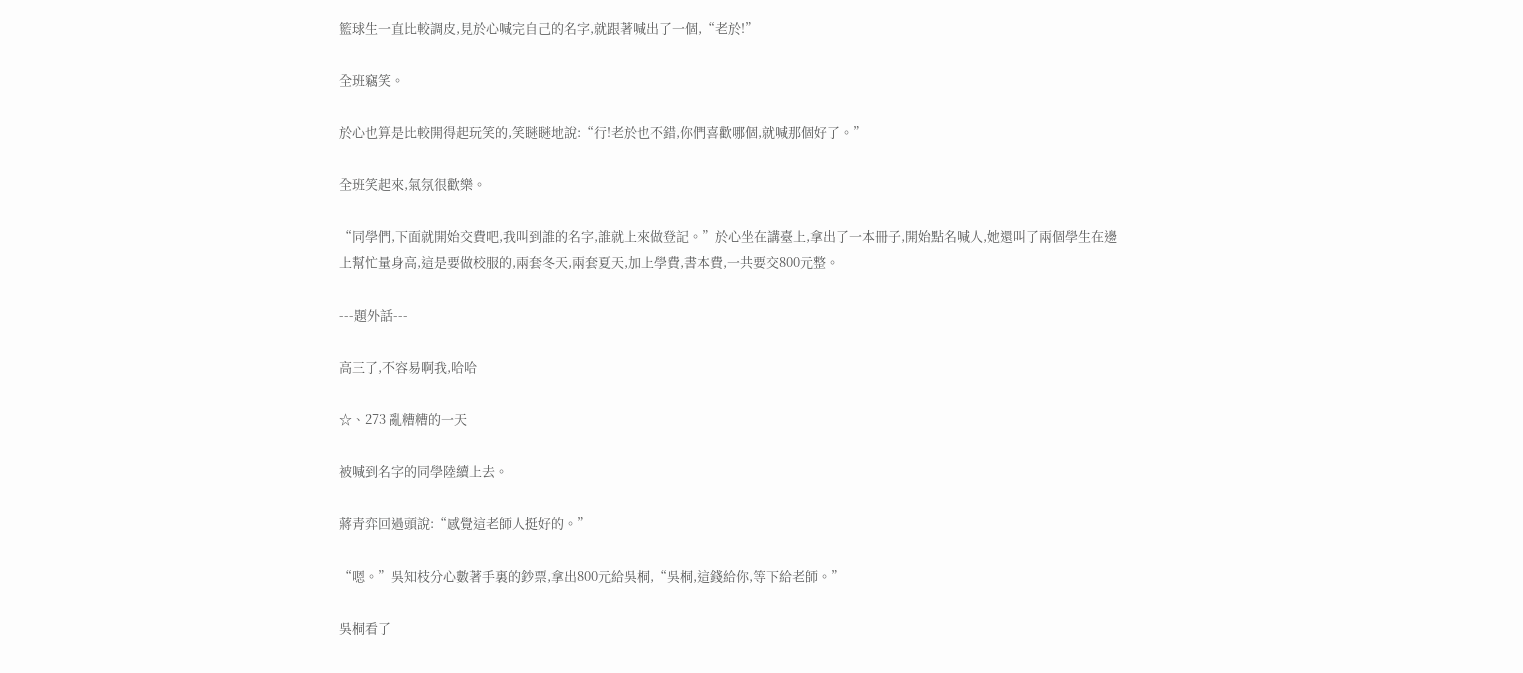籃球生一直比較調皮,見於心喊完自己的名字,就跟著喊出了一個,“老於!”

全班竊笑。

於心也算是比較開得起玩笑的,笑瞇瞇地說:“行!老於也不錯,你們喜歡哪個,就喊那個好了。”

全班笑起來,氣氛很歡樂。

“同學們,下面就開始交費吧,我叫到誰的名字,誰就上來做登記。”於心坐在講臺上,拿出了一本冊子,開始點名喊人,她還叫了兩個學生在邊上幫忙量身高,這是要做校服的,兩套冬天,兩套夏天,加上學費,書本費,一共要交800元整。

---題外話---

高三了,不容易啊我,哈哈

☆、273 亂糟糟的一天

被喊到名字的同學陸續上去。

蔣青弈回過頭說:“感覺這老師人挺好的。”

“嗯。”吳知枝分心數著手裏的鈔票,拿出800元給吳桐,“吳桐,這錢給你,等下給老師。”

吳桐看了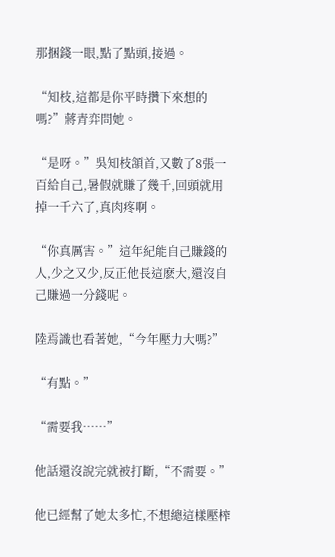那捆錢一眼,點了點頭,接過。

“知枝,這都是你平時攢下來想的嗎?”蔣青弈問她。

“是呀。”吳知枝頷首,又數了8張一百給自己,暑假就賺了幾千,回頭就用掉一千六了,真肉疼啊。

“你真厲害。”這年紀能自己賺錢的人,少之又少,反正他長這麽大,還沒自己賺過一分錢呢。

陸焉識也看著她,“今年壓力大嗎?”

“有點。”

“需要我……”

他話還沒說完就被打斷,“不需要。”

他已經幫了她太多忙,不想總這樣壓榨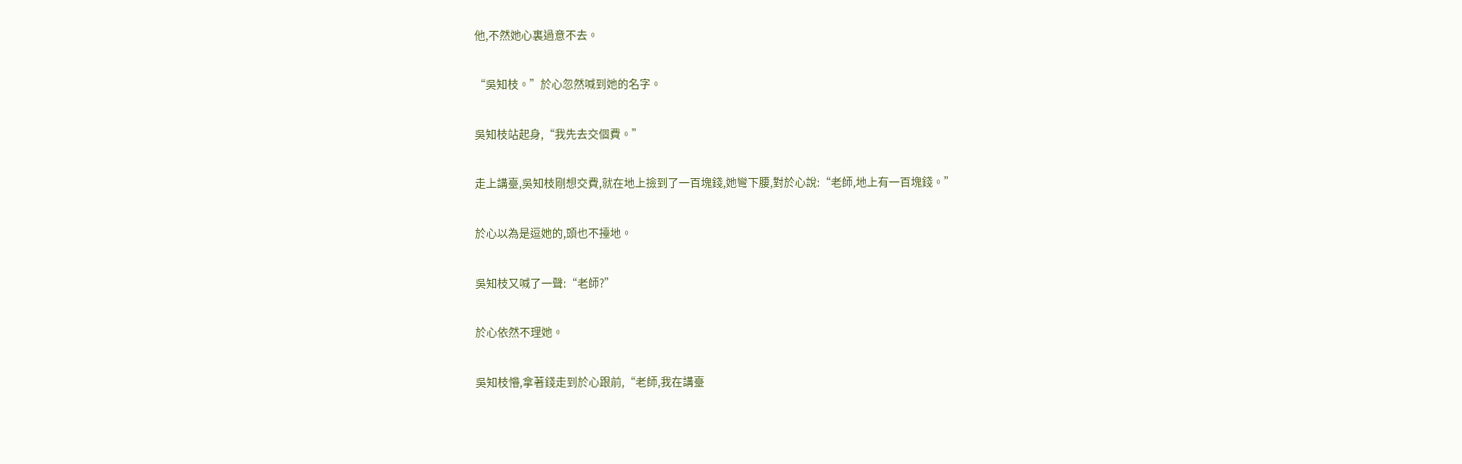他,不然她心裏過意不去。

“吳知枝。”於心忽然喊到她的名字。

吳知枝站起身,“我先去交個費。”

走上講臺,吳知枝剛想交費,就在地上撿到了一百塊錢,她彎下腰,對於心說:“老師,地上有一百塊錢。”

於心以為是逗她的,頭也不擡地。

吳知枝又喊了一聲:“老師?”

於心依然不理她。

吳知枝懵,拿著錢走到於心跟前,“老師,我在講臺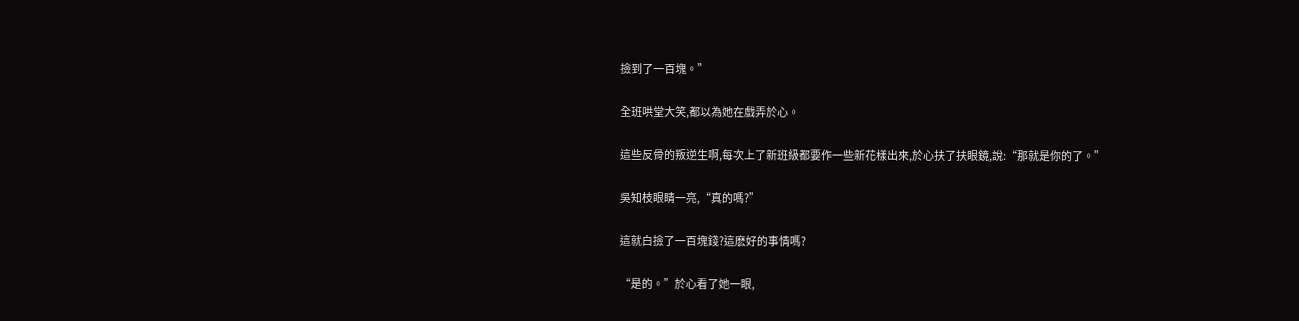撿到了一百塊。”

全班哄堂大笑,都以為她在戲弄於心。

這些反骨的叛逆生啊,每次上了新班級都要作一些新花樣出來,於心扶了扶眼鏡,說:“那就是你的了。”

吳知枝眼睛一亮,“真的嗎?”

這就白撿了一百塊錢?這麽好的事情嗎?

“是的。”於心看了她一眼,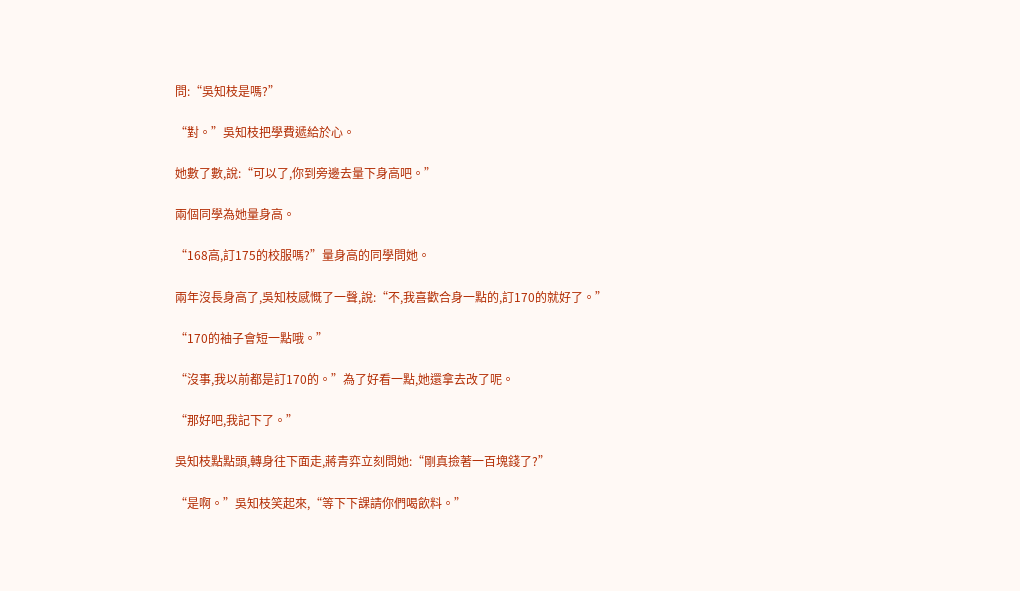問:“吳知枝是嗎?”

“對。”吳知枝把學費遞給於心。

她數了數,說:“可以了,你到旁邊去量下身高吧。”

兩個同學為她量身高。

“168高,訂175的校服嗎?”量身高的同學問她。

兩年沒長身高了,吳知枝感慨了一聲,說:“不,我喜歡合身一點的,訂170的就好了。”

“170的袖子會短一點哦。”

“沒事,我以前都是訂170的。”為了好看一點,她還拿去改了呢。

“那好吧,我記下了。”

吳知枝點點頭,轉身往下面走,蔣青弈立刻問她:“剛真撿著一百塊錢了?”

“是啊。”吳知枝笑起來,“等下下課請你們喝飲料。”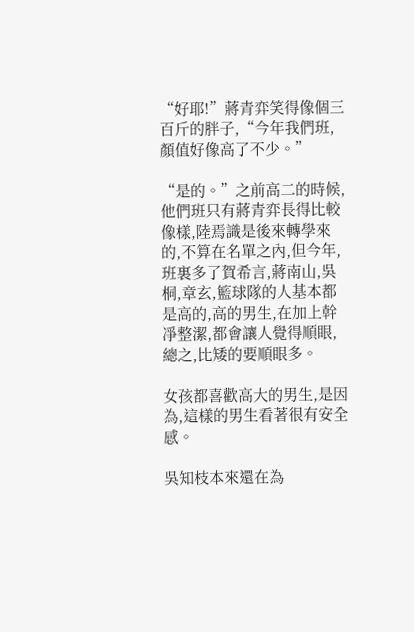“好耶!”蔣青弈笑得像個三百斤的胖子,“今年我們班,顏值好像高了不少。”

“是的。”之前高二的時候,他們班只有蔣青弈長得比較像樣,陸焉識是後來轉學來的,不算在名單之內,但今年,班裏多了賀希言,蔣南山,吳桐,章玄,籃球隊的人基本都是高的,高的男生,在加上幹凈整潔,都會讓人覺得順眼,總之,比矮的要順眼多。

女孩都喜歡高大的男生,是因為,這樣的男生看著很有安全感。

吳知枝本來還在為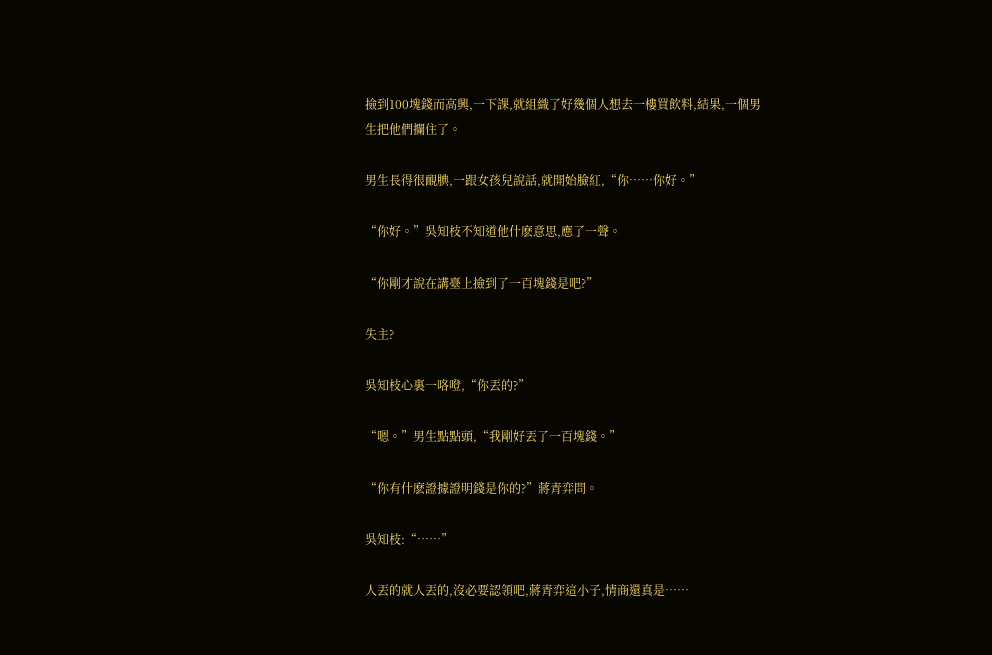撿到100塊錢而高興,一下課,就組織了好幾個人想去一樓買飲料,結果,一個男生把他們攔住了。

男生長得很靦腆,一跟女孩兒說話,就開始臉紅,“你……你好。”

“你好。”吳知枝不知道他什麽意思,應了一聲。

“你剛才說在講臺上撿到了一百塊錢是吧?”

失主?

吳知枝心裏一咯噔,“你丟的?”

“嗯。”男生點點頭,“我剛好丟了一百塊錢。”

“你有什麽證據證明錢是你的?”蔣青弈問。

吳知枝:“……”

人丟的就人丟的,沒必要認領吧,蔣青弈這小子,情商還真是……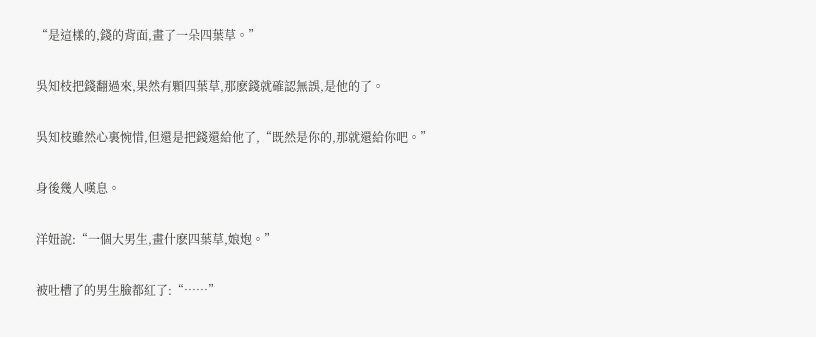“是這樣的,錢的背面,畫了一朵四葉草。”

吳知枝把錢翻過來,果然有顆四葉草,那麽錢就確認無誤,是他的了。

吳知枝雖然心裏惋惜,但還是把錢還給他了,“既然是你的,那就還給你吧。”

身後幾人嘆息。

洋妞說:“一個大男生,畫什麽四葉草,娘炮。”

被吐槽了的男生臉都紅了:“……”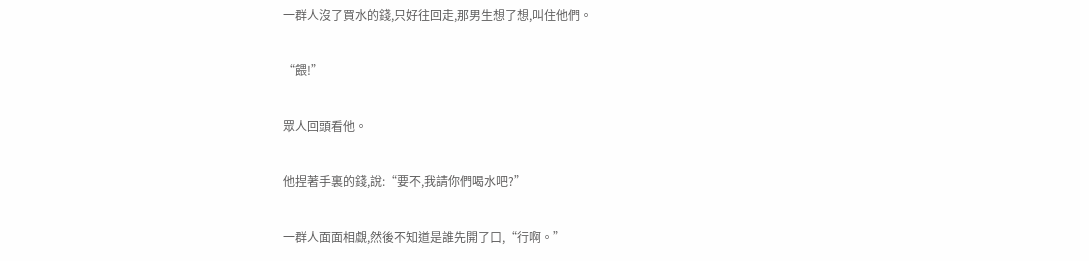一群人沒了買水的錢,只好往回走,那男生想了想,叫住他們。

“餵!”

眾人回頭看他。

他捏著手裏的錢,說:“要不,我請你們喝水吧?”

一群人面面相覷,然後不知道是誰先開了口,“行啊。”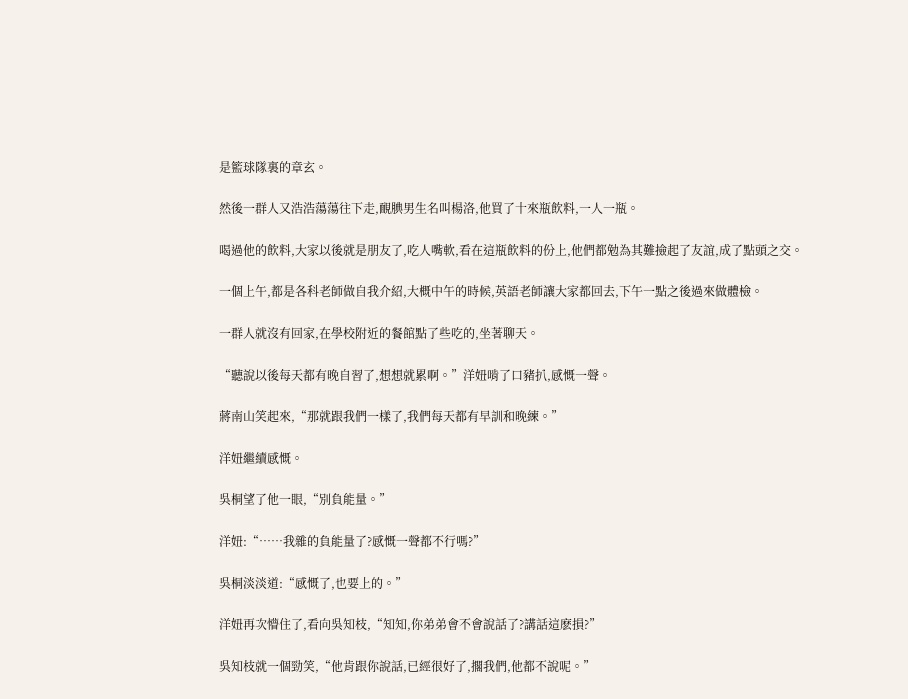是籃球隊裏的章玄。

然後一群人又浩浩蕩蕩往下走,靦腆男生名叫楊洛,他買了十來瓶飲料,一人一瓶。

喝過他的飲料,大家以後就是朋友了,吃人嘴軟,看在這瓶飲料的份上,他們都勉為其難撿起了友誼,成了點頭之交。

一個上午,都是各科老師做自我介紹,大概中午的時候,英語老師讓大家都回去,下午一點之後過來做體檢。

一群人就沒有回家,在學校附近的餐館點了些吃的,坐著聊天。

“聽說以後每天都有晚自習了,想想就累啊。”洋妞啃了口豬扒,感慨一聲。

蔣南山笑起來,“那就跟我們一樣了,我們每天都有早訓和晚練。”

洋妞繼續感慨。

吳桐望了他一眼,“別負能量。”

洋妞:“……我雜的負能量了?感慨一聲都不行嗎?”

吳桐淡淡道:“感慨了,也要上的。”

洋妞再次懵住了,看向吳知枝,“知知,你弟弟會不會說話了?講話這麽損?”

吳知枝就一個勁笑,“他肯跟你說話,已經很好了,擱我們,他都不說呢。”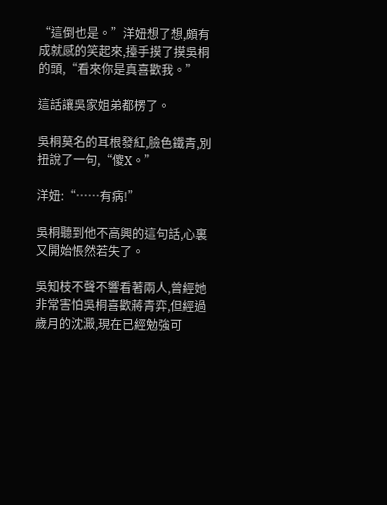“這倒也是。”洋妞想了想,頗有成就感的笑起來,擡手摸了摸吳桐的頭,“看來你是真喜歡我。”

這話讓吳家姐弟都楞了。

吳桐莫名的耳根發紅,臉色鐵青,別扭說了一句,“傻X。”

洋妞:“……有病!”

吳桐聽到他不高興的這句話,心裏又開始悵然若失了。

吳知枝不聲不響看著兩人,曾經她非常害怕吳桐喜歡蔣青弈,但經過歲月的沈澱,現在已經勉強可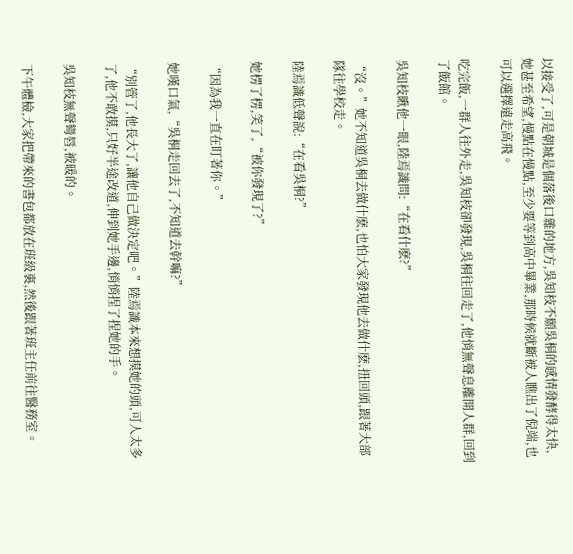以接受了,可是朝城是個落後口雜的地方,吳知枝不願吳桐的感情發酵得太快,她甚至希望,慢點在慢點,至少要等到高中畢業,那時候就斷被人瞧出了倪端,也可以選擇遠走高飛。

吃完飯,一群人往外走,吳知枝卻發現,吳桐往回走了,他悄無聲息離開人群,回到了飯館。

吳知枝瞅他一眼,陸焉識問:“在看什麽?”

“沒。”她不知道吳桐去做什麽,也怕大家發現他去做什麽,扭回頭,跟著大部隊往學校走。

陸焉識低聲說:“在看吳桐?”

她楞了楞,笑了,“被你發現了?”

“因為我一直在盯著你。”

她嘆口氣,“吳桐走回去了,不知道去幹嘛?”

“別管了,他長大了,讓他自己做決定吧。”陸焉識本來想摸她的頭,可人太多了,他不敢摸,只好半途改道,伸到她手邊,悄悄捏了捏她的手。

吳知枝無聲彎唇,被暖的。

下午體檢,大家把帶來的書包都放在班級裏,然後跟著班主任前往醫務室。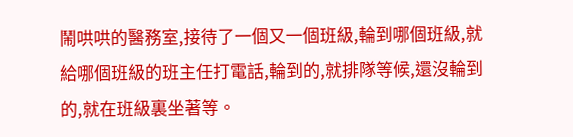鬧哄哄的醫務室,接待了一個又一個班級,輪到哪個班級,就給哪個班級的班主任打電話,輪到的,就排隊等候,還沒輪到的,就在班級裏坐著等。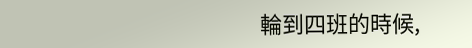輪到四班的時候,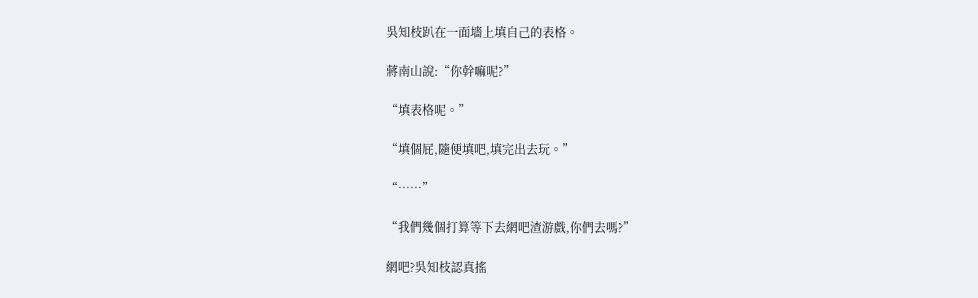吳知枝趴在一面墻上填自己的表格。

蔣南山說:“你幹嘛呢?”

“填表格呢。”

“填個屁,隨便填吧,填完出去玩。”

“……”

“我們幾個打算等下去網吧渣游戲,你們去嗎?”

網吧?吳知枝認真搖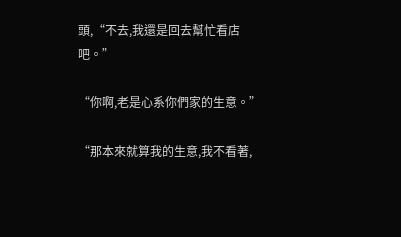頭,“不去,我還是回去幫忙看店吧。”

“你啊,老是心系你們家的生意。”

“那本來就算我的生意,我不看著,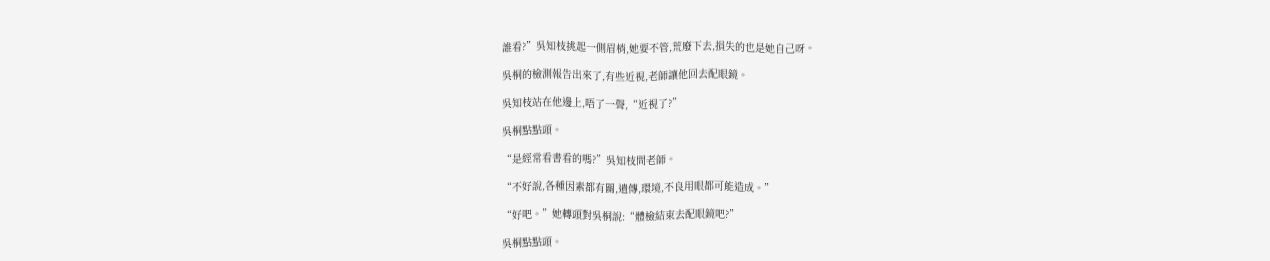誰看?”吳知枝挑起一側眉梢,她要不管,荒廢下去,損失的也是她自己呀。

吳桐的檢測報告出來了,有些近視,老師讓他回去配眼鏡。

吳知枝站在他邊上,唔了一聲,“近視了?”

吳桐點點頭。

“是經常看書看的嗎?”吳知枝問老師。

“不好說,各種因素都有關,遺傳,環境,不良用眼都可能造成。”

“好吧。”她轉頭對吳桐說:“體檢結束去配眼鏡吧?”

吳桐點點頭。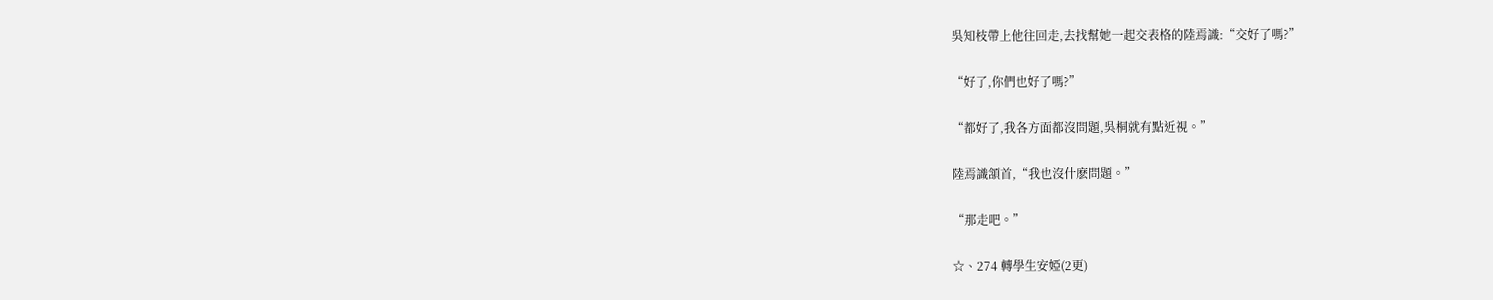吳知枝帶上他往回走,去找幫她一起交表格的陸焉識:“交好了嗎?”

“好了,你們也好了嗎?”

“都好了,我各方面都沒問題,吳桐就有點近視。”

陸焉識頷首,“我也沒什麽問題。”

“那走吧。”

☆、274 轉學生安婭(2更)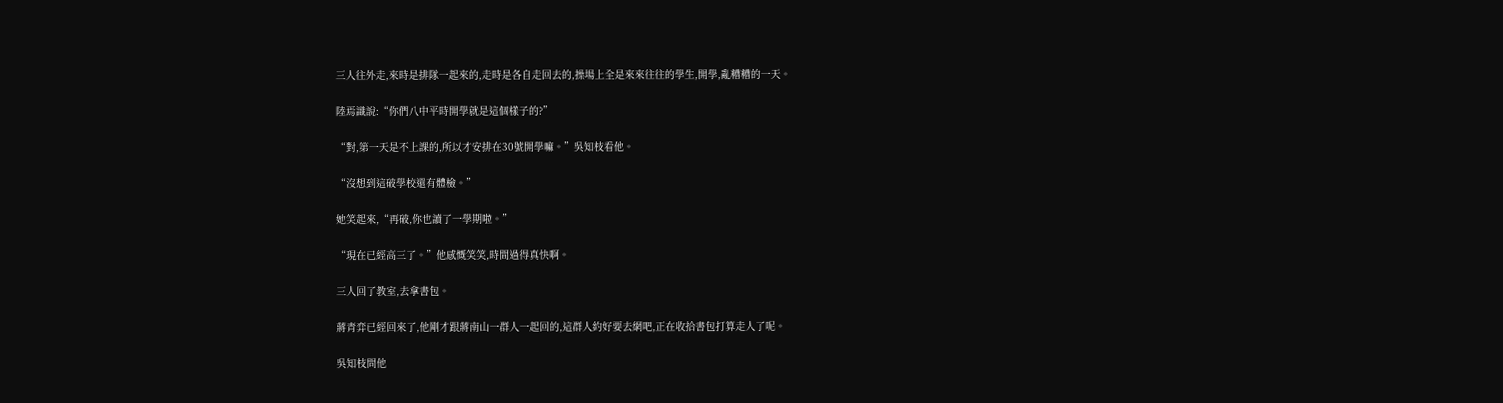三人往外走,來時是排隊一起來的,走時是各自走回去的,操場上全是來來往往的學生,開學,亂糟糟的一天。

陸焉識說:“你們八中平時開學就是這個樣子的?”

“對,第一天是不上課的,所以才安排在30號開學嘛。”吳知枝看他。

“沒想到這破學校還有體檢。”

她笑起來,“再破,你也讀了一學期啦。”

“現在已經高三了。”他感慨笑笑,時間過得真快啊。

三人回了教室,去拿書包。

蔣青弈已經回來了,他剛才跟蔣南山一群人一起回的,這群人約好要去網吧,正在收拾書包打算走人了呢。

吳知枝問他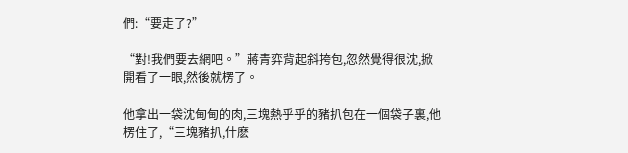們:“要走了?”

“對!我們要去網吧。”蔣青弈背起斜挎包,忽然覺得很沈,掀開看了一眼,然後就楞了。

他拿出一袋沈甸甸的肉,三塊熱乎乎的豬扒包在一個袋子裏,他楞住了,“三塊豬扒,什麽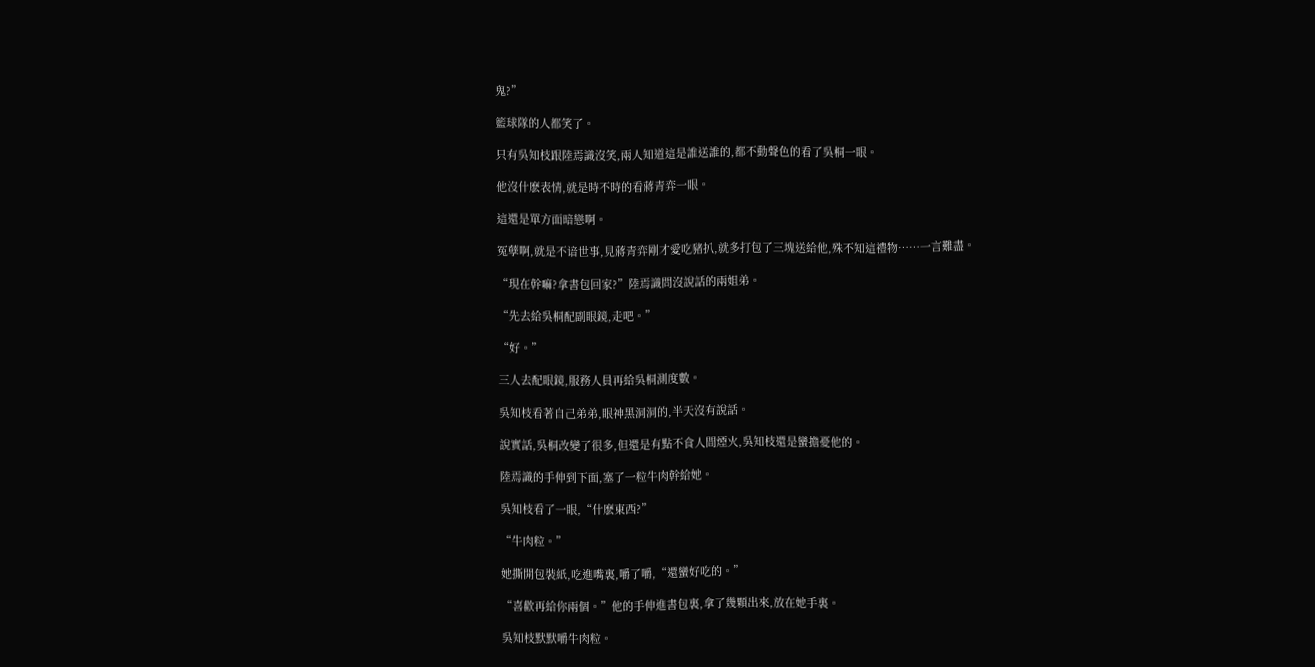鬼?”

籃球隊的人都笑了。

只有吳知枝跟陸焉識沒笑,兩人知道這是誰送誰的,都不動聲色的看了吳桐一眼。

他沒什麽表情,就是時不時的看蔣青弈一眼。

這還是單方面暗戀啊。

冤孽啊,就是不谙世事,見蔣青弈剛才愛吃豬扒,就多打包了三塊送給他,殊不知這禮物……一言難盡。

“現在幹嘛?拿書包回家?”陸焉識問沒說話的兩姐弟。

“先去給吳桐配副眼鏡,走吧。”

“好。”

三人去配眼鏡,服務人員再給吳桐測度數。

吳知枝看著自己弟弟,眼神黑洞洞的,半天沒有說話。

說實話,吳桐改變了很多,但還是有點不食人間煙火,吳知枝還是蠻擔憂他的。

陸焉識的手伸到下面,塞了一粒牛肉幹給她。

吳知枝看了一眼,“什麽東西?”

“牛肉粒。”

她撕開包裝紙,吃進嘴裏,嚼了嚼,“還蠻好吃的。”

“喜歡再給你兩個。”他的手伸進書包裏,拿了幾顆出來,放在她手裏。

吳知枝默默嚼牛肉粒。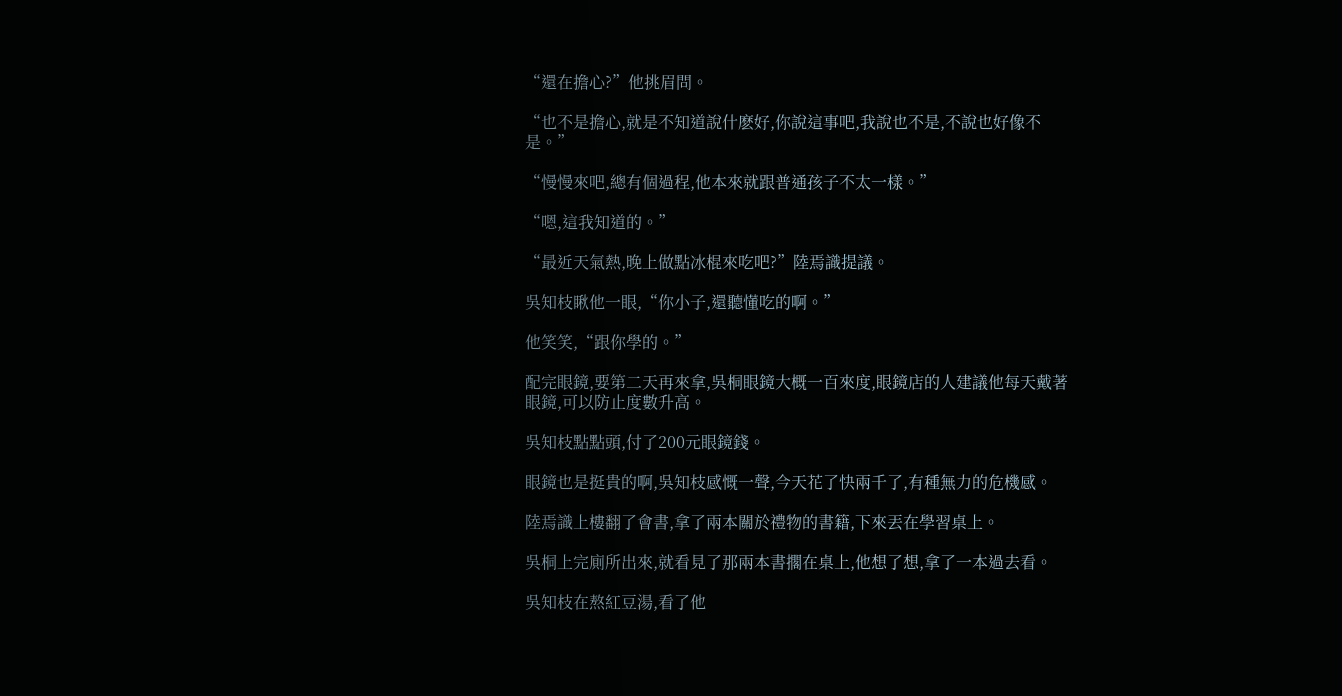“還在擔心?”他挑眉問。

“也不是擔心,就是不知道說什麽好,你說這事吧,我說也不是,不說也好像不是。”

“慢慢來吧,總有個過程,他本來就跟普通孩子不太一樣。”

“嗯,這我知道的。”

“最近天氣熱,晚上做點冰棍來吃吧?”陸焉識提議。

吳知枝瞅他一眼,“你小子,還聽懂吃的啊。”

他笑笑,“跟你學的。”

配完眼鏡,要第二天再來拿,吳桐眼鏡大概一百來度,眼鏡店的人建議他每天戴著眼鏡,可以防止度數升高。

吳知枝點點頭,付了200元眼鏡錢。

眼鏡也是挺貴的啊,吳知枝感慨一聲,今天花了快兩千了,有種無力的危機感。

陸焉識上樓翻了會書,拿了兩本關於禮物的書籍,下來丟在學習桌上。

吳桐上完廁所出來,就看見了那兩本書擱在桌上,他想了想,拿了一本過去看。

吳知枝在熬紅豆湯,看了他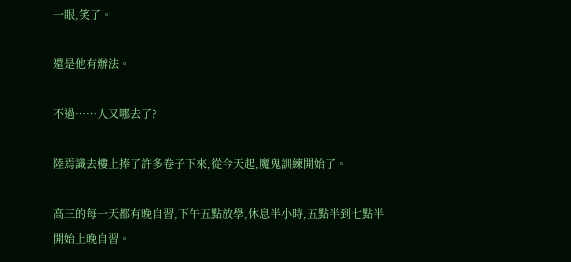一眼,笑了。

還是他有辦法。

不過……人又哪去了?

陸焉識去樓上捧了許多卷子下來,從今天起,魔鬼訓練開始了。

高三的每一天都有晚自習,下午五點放學,休息半小時,五點半到七點半開始上晚自習。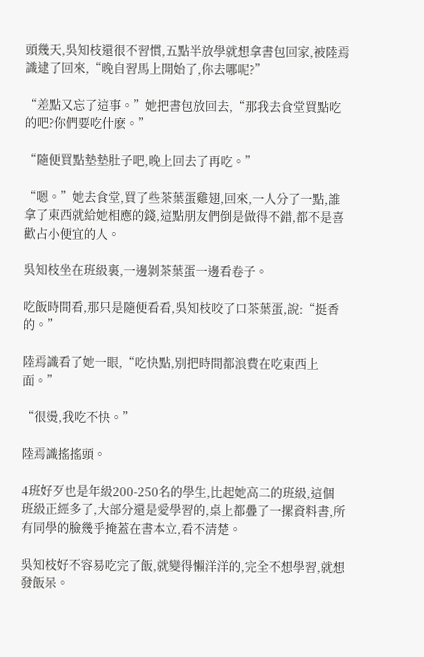頭幾天,吳知枝還很不習慣,五點半放學就想拿書包回家,被陸焉識逮了回來,“晚自習馬上開始了,你去哪呢?”

“差點又忘了這事。”她把書包放回去,“那我去食堂買點吃的吧?你們要吃什麽。”

“隨便買點墊墊肚子吧,晚上回去了再吃。”

“嗯。”她去食堂,買了些茶葉蛋雞翅,回來,一人分了一點,誰拿了東西就給她相應的錢,這點朋友們倒是做得不錯,都不是喜歡占小便宜的人。

吳知枝坐在班級裏,一邊剝茶葉蛋一邊看卷子。

吃飯時間看,那只是隨便看看,吳知枝咬了口茶葉蛋,說:“挺香的。”

陸焉識看了她一眼,“吃快點,別把時間都浪費在吃東西上面。”

“很燙,我吃不快。”

陸焉識搖搖頭。

4班好歹也是年級200-250名的學生,比起她高二的班級,這個班級正經多了,大部分還是愛學習的,桌上都疊了一摞資料書,所有同學的臉幾乎掩蓋在書本立,看不清楚。

吳知枝好不容易吃完了飯,就變得懶洋洋的,完全不想學習,就想發飯呆。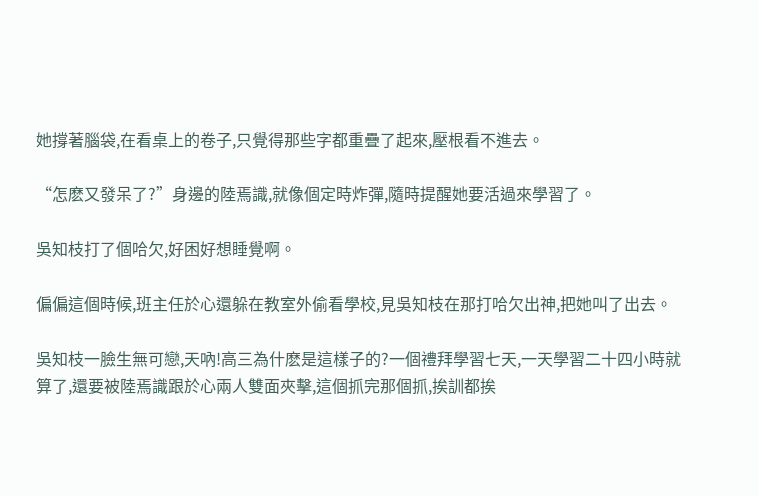她撐著腦袋,在看桌上的卷子,只覺得那些字都重疊了起來,壓根看不進去。

“怎麽又發呆了?”身邊的陸焉識,就像個定時炸彈,隨時提醒她要活過來學習了。

吳知枝打了個哈欠,好困好想睡覺啊。

偏偏這個時候,班主任於心還躲在教室外偷看學校,見吳知枝在那打哈欠出神,把她叫了出去。

吳知枝一臉生無可戀,天吶!高三為什麽是這樣子的?一個禮拜學習七天,一天學習二十四小時就算了,還要被陸焉識跟於心兩人雙面夾擊,這個抓完那個抓,挨訓都挨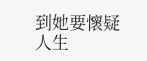到她要懷疑人生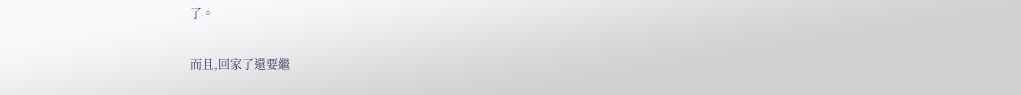了。

而且,回家了還要繼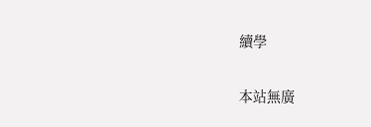續學

本站無廣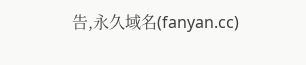告,永久域名(fanyan.cc)